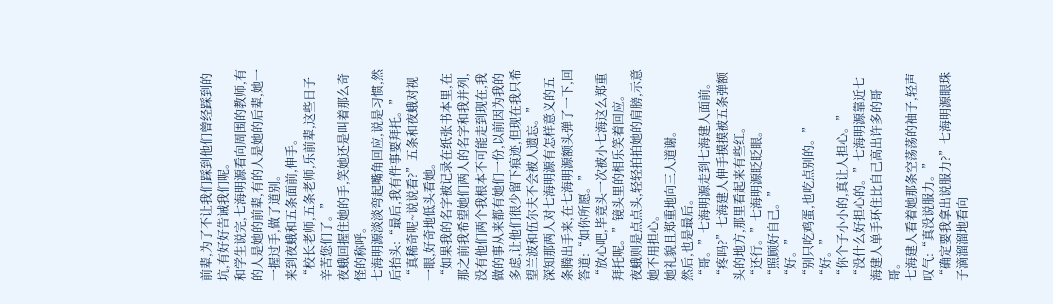前辈,为了不让我们踩到他们曾经踩到的坑,有好好告诫我们呢。
和学生说完,七海明源看向周围的教师,有的人是她的前辈,有的人是她的后辈,她一一握过手,做了道别。
来到夜蛾和五条面前,伸手。
“校长老师,五条老师,乐前辈,这些日子辛苦您们了。”
夜蛾回握住她的手,笑她还是叫着那么奇怪的称呼。
七海明源淡淡弯起嘴角回应,说是习惯,然后抬头:“最后,我有件事要拜托。”
“真稀奇呢~说说看?”五条和夜蛾对视一眼,好奇地低头看她。
“如果我的名字被记录在纸张书本里,在那之前我希望她们两人的名字和我并列,没有他们两个我根本不可能走到现在,我做的事从来都有她们一份,以前因为我的多虑,让他们很少留下痕迹,但现在我只希望兰波和伍尔夫不会被人遗忘。”
深知那两人对七海明源有怎样意义的五条腾出手来,在七海明源额头弹了一下,回答道:“如你所愿。”
“放心吧,毕竟头一次被小七海这么郑重拜托呢。”镜头里的相乐笑着回应。
夜蛾则是点点头,轻轻拍拍她的肩膀,示意她不用担心。
她礼貌且郑重地向三人道谢。
然后,也是最后。
“哥。”七海明源走到七海建人面前。
“疼吗?”七海建人伸手摸摸被五条弹额头的地方,那里看起来有些红。
“还行。”七海明源眨眨眼。
“照顾好自己。”
“好。”
“别只吃鸡蛋,也吃点别的。”
“好。”
“你个子小小的,真让人担心。”
“没什么好担心的。”七海明源靠近七海建人单手环住比自己高出许多的哥哥。
七海建人看着她那条空荡荡的袖子,轻声叹气:“真没说服力。”
“确定要我拿出说服力?”七海明源眼珠子滴溜溜地看向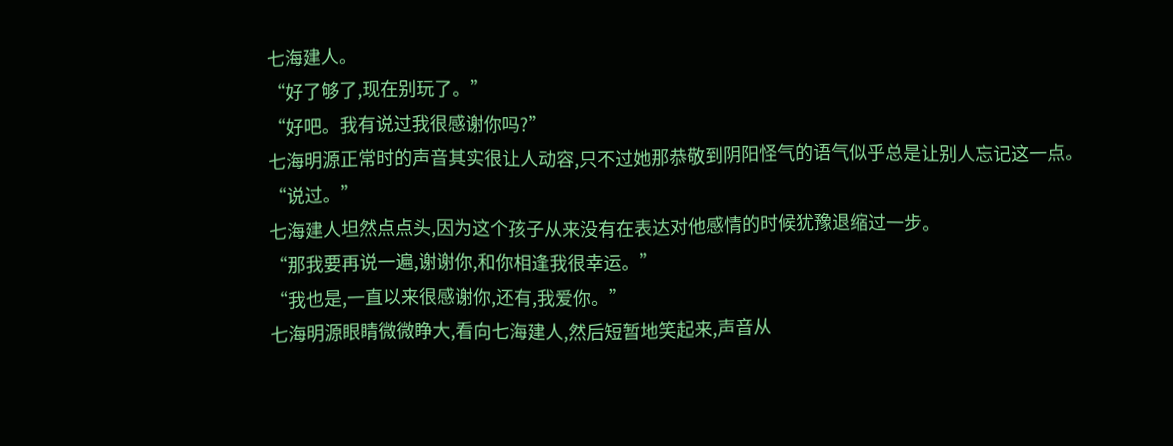七海建人。
“好了够了,现在别玩了。”
“好吧。我有说过我很感谢你吗?”
七海明源正常时的声音其实很让人动容,只不过她那恭敬到阴阳怪气的语气似乎总是让别人忘记这一点。
“说过。”
七海建人坦然点点头,因为这个孩子从来没有在表达对他感情的时候犹豫退缩过一步。
“那我要再说一遍,谢谢你,和你相逢我很幸运。”
“我也是,一直以来很感谢你,还有,我爱你。”
七海明源眼睛微微睁大,看向七海建人,然后短暂地笑起来,声音从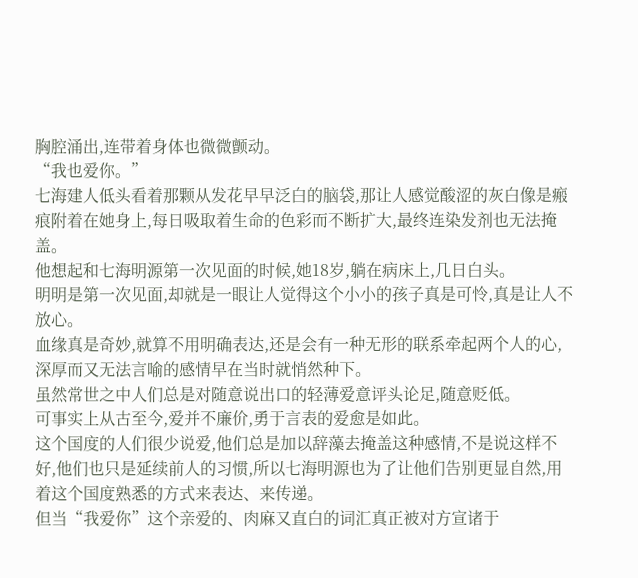胸腔涌出,连带着身体也微微颤动。
“我也爱你。”
七海建人低头看着那颗从发花早早泛白的脑袋,那让人感觉酸涩的灰白像是瘢痕附着在她身上,每日吸取着生命的色彩而不断扩大,最终连染发剂也无法掩盖。
他想起和七海明源第一次见面的时候,她18岁,躺在病床上,几日白头。
明明是第一次见面,却就是一眼让人觉得这个小小的孩子真是可怜,真是让人不放心。
血缘真是奇妙,就算不用明确表达,还是会有一种无形的联系牵起两个人的心,深厚而又无法言喻的感情早在当时就悄然种下。
虽然常世之中人们总是对随意说出口的轻薄爱意评头论足,随意贬低。
可事实上从古至今,爱并不廉价,勇于言表的爱愈是如此。
这个国度的人们很少说爱,他们总是加以辞藻去掩盖这种感情,不是说这样不好,他们也只是延续前人的习惯,所以七海明源也为了让他们告别更显自然,用着这个国度熟悉的方式来表达、来传递。
但当“我爱你”这个亲爱的、肉麻又直白的词汇真正被对方宣诸于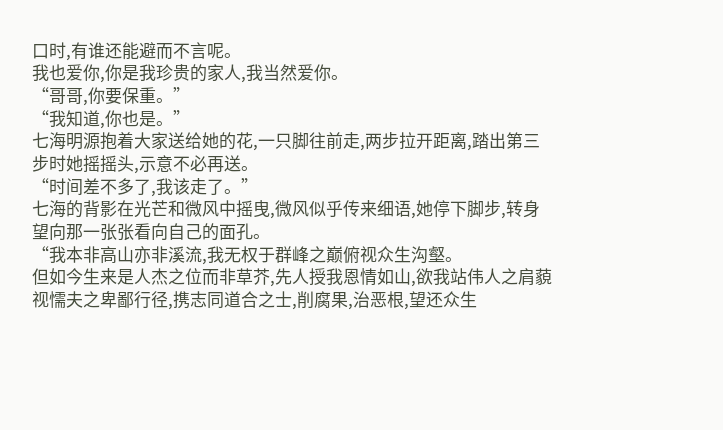口时,有谁还能避而不言呢。
我也爱你,你是我珍贵的家人,我当然爱你。
“哥哥,你要保重。”
“我知道,你也是。”
七海明源抱着大家送给她的花,一只脚往前走,两步拉开距离,踏出第三步时她摇摇头,示意不必再送。
“时间差不多了,我该走了。”
七海的背影在光芒和微风中摇曳,微风似乎传来细语,她停下脚步,转身望向那一张张看向自己的面孔。
“我本非高山亦非溪流,我无权于群峰之巅俯视众生沟壑。
但如今生来是人杰之位而非草芥,先人授我恩情如山,欲我站伟人之肩藐视懦夫之卑鄙行径,携志同道合之士,削腐果,治恶根,望还众生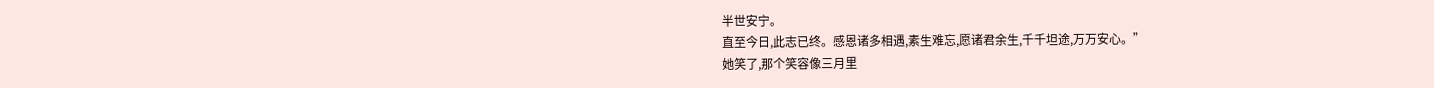半世安宁。
直至今日,此志已终。感恩诸多相遇,素生难忘,愿诸君余生,千千坦途,万万安心。”
她笑了,那个笑容像三月里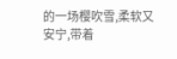的一场樱吹雪,柔软又安宁,带着